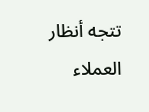تتجه أنظار العملاء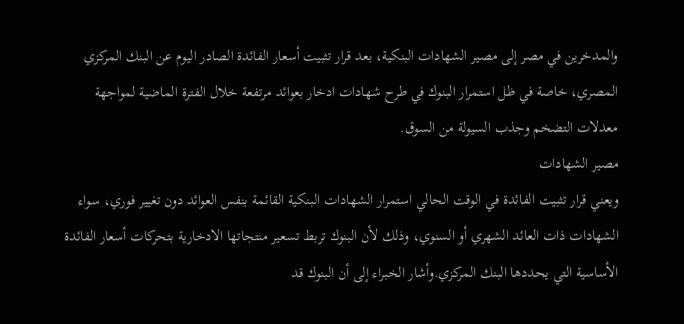والمدخرين في مصر إلى مصير الشهادات البنكية، بعد قرار تثبيت أسعار الفائدة الصادر اليوم عن البنك المركزي المصري، خاصة في ظل استمرار البنوك في طرح شهادات ادخار بعوائد مرتفعة خلال الفترة الماضية لمواجهة معدلات التضخم وجذب السيولة من السوق.
مصير الشهادات
ويعني قرار تثبيت الفائدة في الوقت الحالي استمرار الشهادات البنكية القائمة بنفس العوائد دون تغيير فوري، سواء الشهادات ذات العائد الشهري أو السنوي، وذلك لأن البنوك تربط تسعير منتجاتها الادخارية بتحركات أسعار الفائدة الأساسية التي يحددها البنك المركزي.وأشار الخبراء إلى أن البنوك قد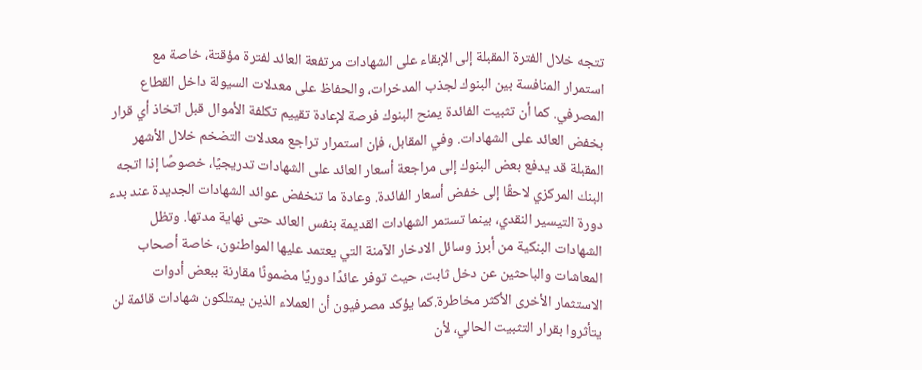تتجه خلال الفترة المقبلة إلى الإبقاء على الشهادات مرتفعة العائد لفترة مؤقتة، خاصة مع استمرار المنافسة بين البنوك لجذب المدخرات، والحفاظ على معدلات السيولة داخل القطاع المصرفي. كما أن تثبيت الفائدة يمنح البنوك فرصة لإعادة تقييم تكلفة الأموال قبل اتخاذ أي قرار بخفض العائد على الشهادات. وفي المقابل، فإن استمرار تراجع معدلات التضخم خلال الأشهر المقبلة قد يدفع بعض البنوك إلى مراجعة أسعار العائد على الشهادات تدريجيًا، خصوصًا إذا اتجه البنك المركزي لاحقًا إلى خفض أسعار الفائدة. وعادة ما تنخفض عوائد الشهادات الجديدة عند بدء دورة التيسير النقدي، بينما تستمر الشهادات القديمة بنفس العائد حتى نهاية مدتها. وتظل الشهادات البنكية من أبرز وسائل الادخار الآمنة التي يعتمد عليها المواطنون، خاصة أصحاب المعاشات والباحثين عن دخل ثابت، حيث توفر عائدًا دوريًا مضمونًا مقارنة ببعض أدوات الاستثمار الأخرى الأكثر مخاطرة.كما يؤكد مصرفيون أن العملاء الذين يمتلكون شهادات قائمة لن يتأثروا بقرار التثبيت الحالي، لأن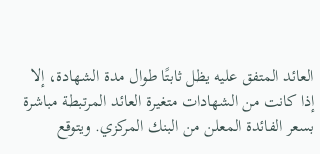العائد المتفق عليه يظل ثابتًا طوال مدة الشهادة، إلا إذا كانت من الشهادات متغيرة العائد المرتبطة مباشرة بسعر الفائدة المعلن من البنك المركزي. ويتوقع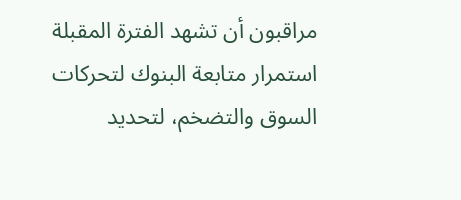مراقبون أن تشهد الفترة المقبلة استمرار متابعة البنوك لتحركات السوق والتضخم، لتحديد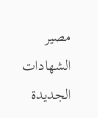مصير الشهادات الجديدة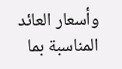وأسعار العائد المناسبة بما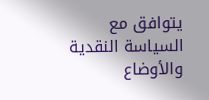يتوافق مع السياسة النقدية والأوضاع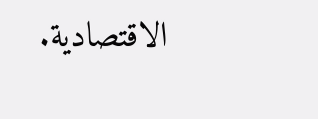الاقتصادية.